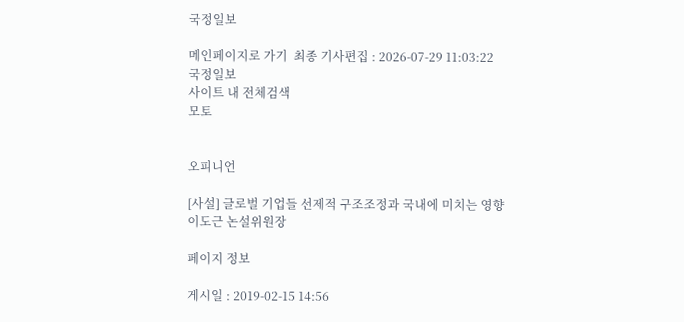국정일보

메인페이지로 가기  최종 기사편집 : 2026-07-29 11:03:22
국정일보
사이트 내 전체검색
모토


오피니언

[사설] 글로벌 기업들 선제적 구조조정과 국내에 미치는 영향
이도근 논설위원장

페이지 정보

게시일 : 2019-02-15 14:56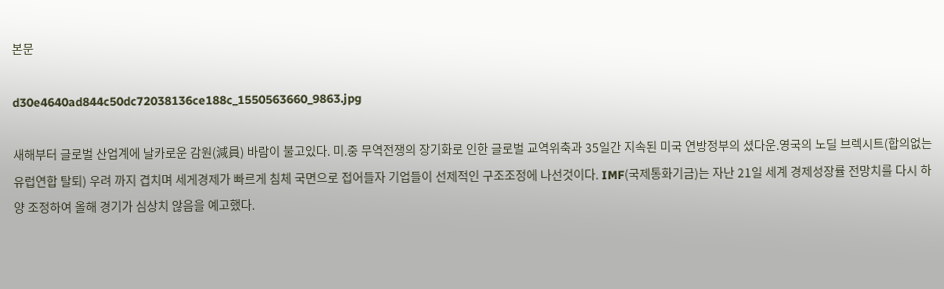본문

d30e4640ad844c50dc72038136ce188c_1550563660_9863.jpg

새해부터 글로벌 산업계에 날카로운 감원(減員) 바람이 불고있다. 미.중 무역전쟁의 장기화로 인한 글로벌 교역위축과 35일간 지속된 미국 연방정부의 셨다운.영국의 노딜 브렉시트(합의없는 유럽연합 탈퇴) 우려 까지 겹치며 세게경제가 빠르게 침체 국면으로 접어들자 기업들이 선제적인 구조조정에 나선것이다. IMF(국제통화기금)는 자난 21일 세계 경제성장률 전망치를 다시 하양 조정하여 올해 경기가 심상치 않음을 예고했다.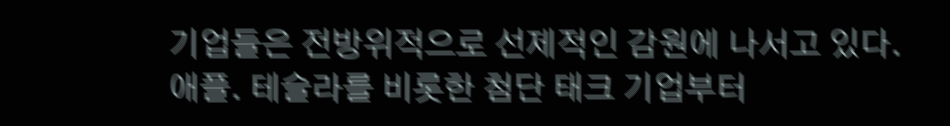기업들은 전방위적으로 선제적인 감원에 나서고 있다. 애플. 테슬라를 비롯한 첨단 태크 기업부터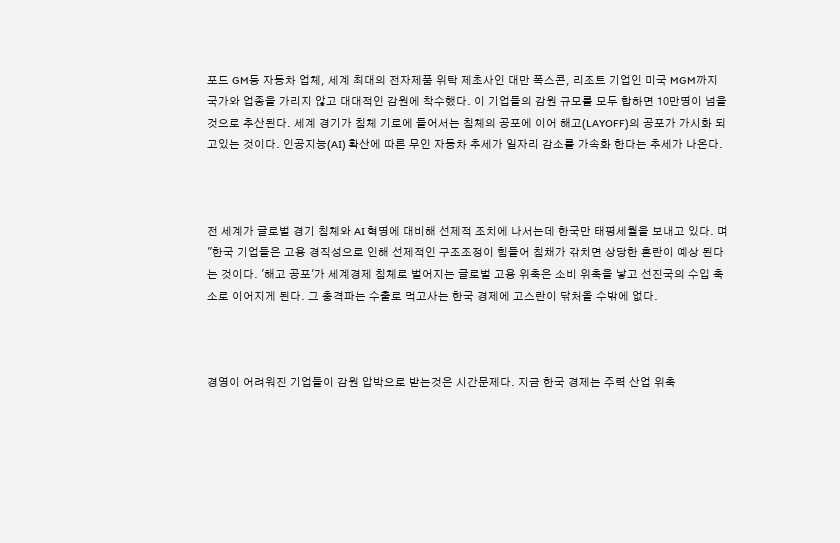포드 GM등 자동차 업체, 세계 최대의 전자제품 위탁 제초사인 대만 폭스콘, 리조트 기업인 미국 MGM까지 국가와 업종을 가리지 않고 대대적인 감원에 착수했다. 이 기업들의 감원 규모를 모두 합하면 10만명이 넘을 것으로 추산된다. 세계 경기가 침체 기로에 들어서는 침체의 공포에 이어 해고(LAYOFF)의 공포가 가시화 되고있는 것이다. 인공지능(AI) 확산에 따른 무인 자동차 추세가 일자리 감소를 가속화 한다는 추세가 나온다.



전 세계가 글로벌 경기 침체와 AI 혁명에 대비해 선제적 조치에 나서는데 한국만 태평세월을 보내고 있다. 며 "한국 기업들은 고용 경직성으로 인해 선제적인 구조조정이 힘들어 침채가 갂치면 상당한 혼란이 예상 된다는 것이다. '해고 공포'가 세계경제 침체로 벌어지는 글로벌 고용 위축은 소비 위축을 낳고 선진국의 수입 축소로 이어지게 된다. 그 충격파는 수출로 먹고사는 한국 경제에 고스란이 닦처올 수밖에 없다.



경영이 어려워진 기업들이 감원 압박으로 받는것은 시간문제다. 지금 한국 경제는 주력 산업 위축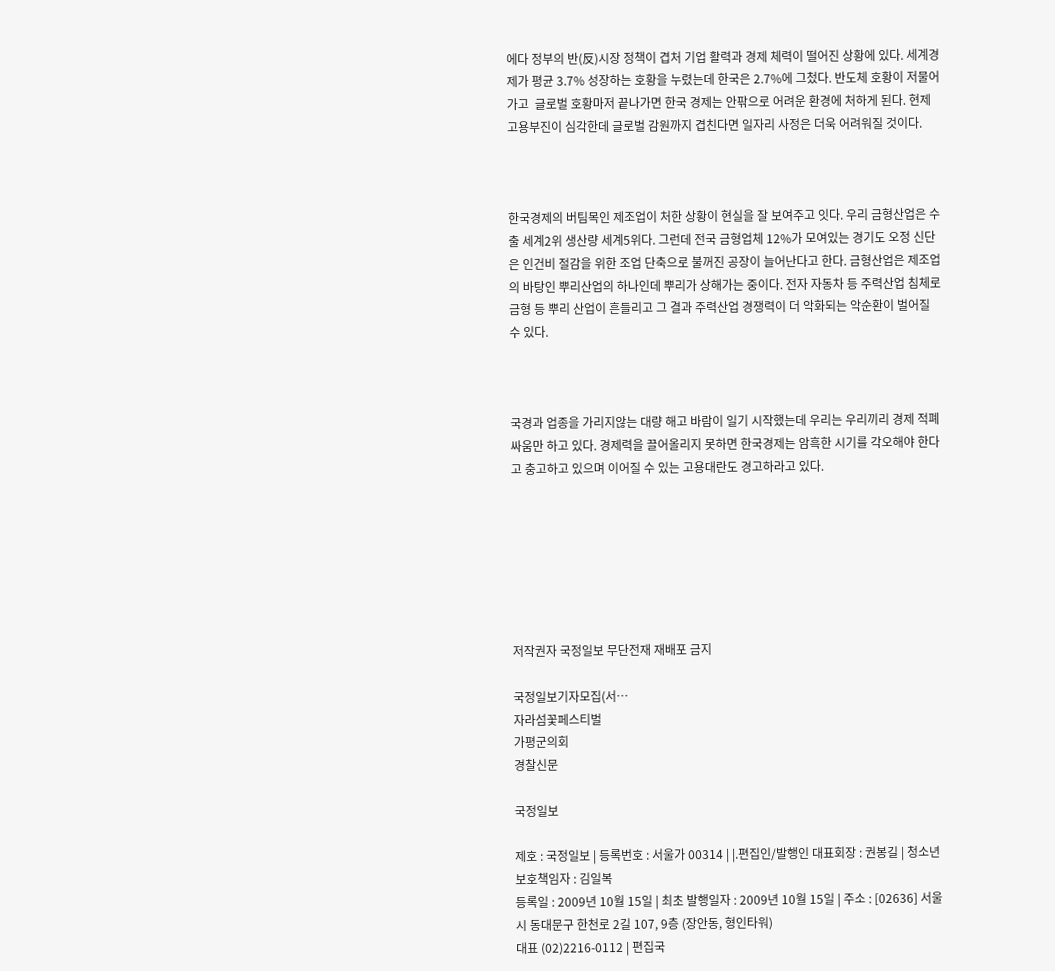에다 정부의 반(反)시장 정책이 겹처 기업 활력과 경제 체력이 떨어진 상황에 있다. 세계경제가 평균 3.7% 성장하는 호황을 누렸는데 한국은 2.7%에 그첬다. 반도체 호황이 저물어가고  글로벌 호황마저 끝나가면 한국 경제는 안팎으로 어려운 환경에 처하게 된다. 현제 고용부진이 심각한데 글로벌 감원까지 겹친다면 일자리 사정은 더욱 어려워질 것이다.



한국경제의 버팀목인 제조업이 처한 상황이 현실을 잘 보여주고 잇다. 우리 금형산업은 수출 세계2위 생산량 세계5위다. 그런데 전국 금형업체 12%가 모여있는 경기도 오정 신단은 인건비 절감을 위한 조업 단축으로 불꺼진 공장이 늘어난다고 한다. 금형산업은 제조업의 바탕인 뿌리산업의 하나인데 뿌리가 상해가는 중이다. 전자 자동차 등 주력산업 침체로 금형 등 뿌리 산업이 흔들리고 그 결과 주력산업 경쟁력이 더 악화되는 악순환이 벌어질 수 있다.



국경과 업종을 가리지않는 대량 해고 바람이 일기 시작했는데 우리는 우리끼리 경제 적폐 싸움만 하고 있다. 경제력을 끌어올리지 못하면 한국경제는 암흑한 시기를 각오해야 한다고 충고하고 있으며 이어질 수 있는 고용대란도 경고하라고 있다.







저작권자 국정일보 무단전재 재배포 금지

국정일보기자모집(서…
자라섬꽃페스티벌
가평군의회
경찰신문

국정일보

제호 : 국정일보 | 등록번호 : 서울가 00314 | |.편집인/발행인 대표회장 : 권봉길 | 청소년보호책임자 : 김일복
등록일 : 2009년 10월 15일 | 최초 발행일자 : 2009년 10월 15일 | 주소 : [02636] 서울시 동대문구 한천로 2길 107, 9층 (장안동, 형인타워)
대표 (02)2216-0112 | 편집국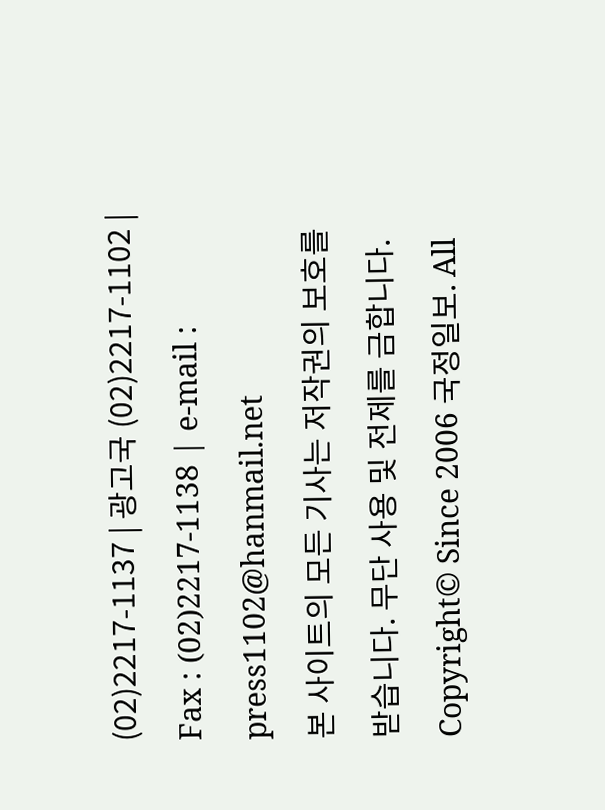(02)2217-1137 | 광고국 (02)2217-1102 | Fax : (02)2217-1138 | e-mail : press1102@hanmail.net
본 사이트의 모든 기사는 저작권의 보호를 받습니다. 무단 사용 및 전제를 금합니다.
Copyright© Since 2006 국정일보. All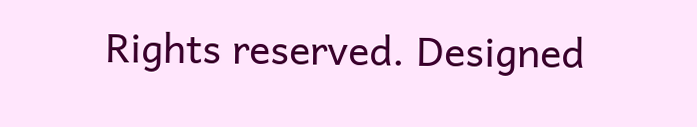Rights reserved. Designed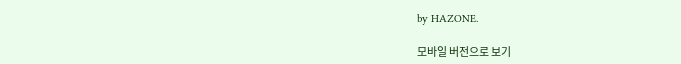by HAZONE.

모바일 버전으로 보기